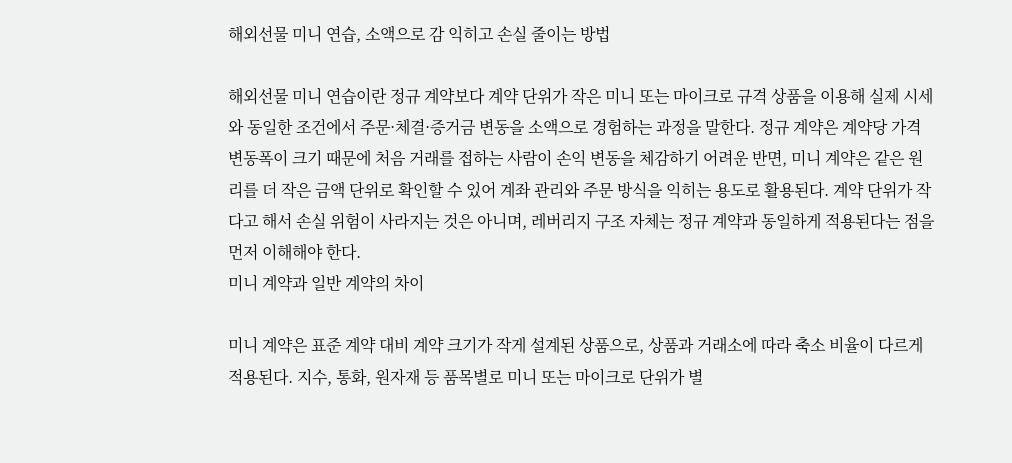해외선물 미니 연습, 소액으로 감 익히고 손실 줄이는 방법

해외선물 미니 연습이란 정규 계약보다 계약 단위가 작은 미니 또는 마이크로 규격 상품을 이용해 실제 시세와 동일한 조건에서 주문·체결·증거금 변동을 소액으로 경험하는 과정을 말한다. 정규 계약은 계약당 가격 변동폭이 크기 때문에 처음 거래를 접하는 사람이 손익 변동을 체감하기 어려운 반면, 미니 계약은 같은 원리를 더 작은 금액 단위로 확인할 수 있어 계좌 관리와 주문 방식을 익히는 용도로 활용된다. 계약 단위가 작다고 해서 손실 위험이 사라지는 것은 아니며, 레버리지 구조 자체는 정규 계약과 동일하게 적용된다는 점을 먼저 이해해야 한다.
미니 계약과 일반 계약의 차이

미니 계약은 표준 계약 대비 계약 크기가 작게 설계된 상품으로, 상품과 거래소에 따라 축소 비율이 다르게 적용된다. 지수, 통화, 원자재 등 품목별로 미니 또는 마이크로 단위가 별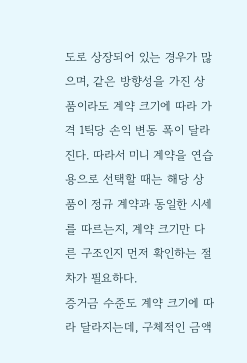도로 상장되어 있는 경우가 많으며, 같은 방향성을 가진 상품이라도 계약 크기에 따라 가격 1틱당 손익 변동 폭이 달라진다. 따라서 미니 계약을 연습용으로 선택할 때는 해당 상품이 정규 계약과 동일한 시세를 따르는지, 계약 크기만 다른 구조인지 먼저 확인하는 절차가 필요하다.
증거금 수준도 계약 크기에 따라 달라지는데, 구체적인 금액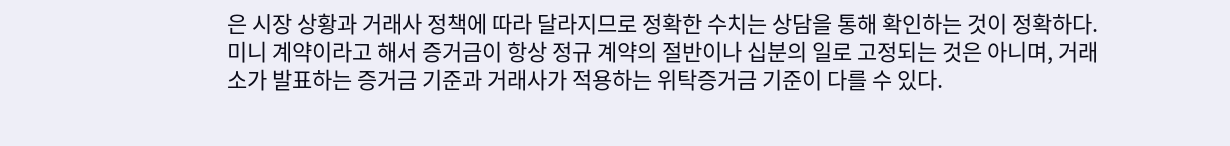은 시장 상황과 거래사 정책에 따라 달라지므로 정확한 수치는 상담을 통해 확인하는 것이 정확하다. 미니 계약이라고 해서 증거금이 항상 정규 계약의 절반이나 십분의 일로 고정되는 것은 아니며, 거래소가 발표하는 증거금 기준과 거래사가 적용하는 위탁증거금 기준이 다를 수 있다.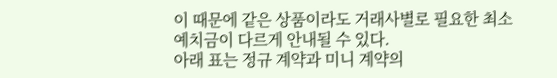이 때문에 같은 상품이라도 거래사별로 필요한 최소 예치금이 다르게 안내될 수 있다.
아래 표는 정규 계약과 미니 계약의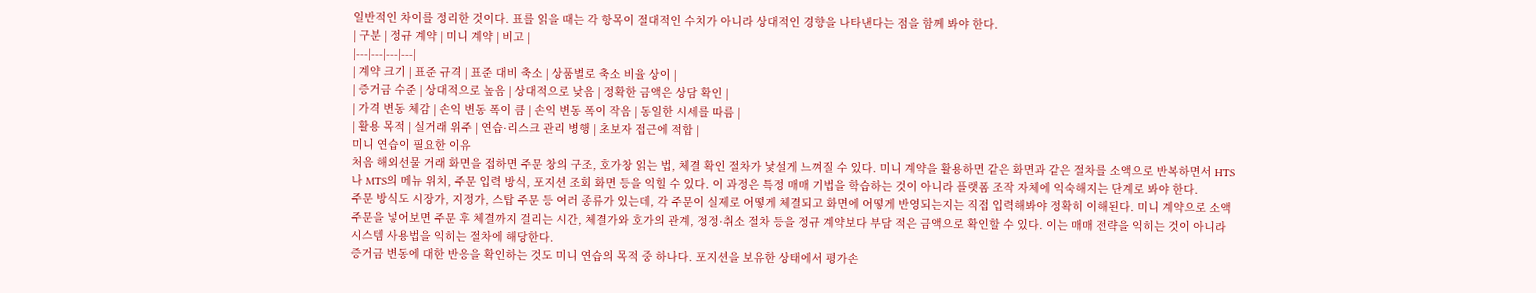일반적인 차이를 정리한 것이다. 표를 읽을 때는 각 항목이 절대적인 수치가 아니라 상대적인 경향을 나타낸다는 점을 함께 봐야 한다.
| 구분 | 정규 계약 | 미니 계약 | 비고 |
|---|---|---|---|
| 계약 크기 | 표준 규격 | 표준 대비 축소 | 상품별로 축소 비율 상이 |
| 증거금 수준 | 상대적으로 높음 | 상대적으로 낮음 | 정확한 금액은 상담 확인 |
| 가격 변동 체감 | 손익 변동 폭이 큼 | 손익 변동 폭이 작음 | 동일한 시세를 따름 |
| 활용 목적 | 실거래 위주 | 연습·리스크 관리 병행 | 초보자 접근에 적합 |
미니 연습이 필요한 이유
처음 해외선물 거래 화면을 접하면 주문 창의 구조, 호가창 읽는 법, 체결 확인 절차가 낯설게 느껴질 수 있다. 미니 계약을 활용하면 같은 화면과 같은 절차를 소액으로 반복하면서 HTS나 MTS의 메뉴 위치, 주문 입력 방식, 포지션 조회 화면 등을 익힐 수 있다. 이 과정은 특정 매매 기법을 학습하는 것이 아니라 플랫폼 조작 자체에 익숙해지는 단계로 봐야 한다.
주문 방식도 시장가, 지정가, 스탑 주문 등 여러 종류가 있는데, 각 주문이 실제로 어떻게 체결되고 화면에 어떻게 반영되는지는 직접 입력해봐야 정확히 이해된다. 미니 계약으로 소액 주문을 넣어보면 주문 후 체결까지 걸리는 시간, 체결가와 호가의 관계, 정정·취소 절차 등을 정규 계약보다 부담 적은 금액으로 확인할 수 있다. 이는 매매 전략을 익히는 것이 아니라 시스템 사용법을 익히는 절차에 해당한다.
증거금 변동에 대한 반응을 확인하는 것도 미니 연습의 목적 중 하나다. 포지션을 보유한 상태에서 평가손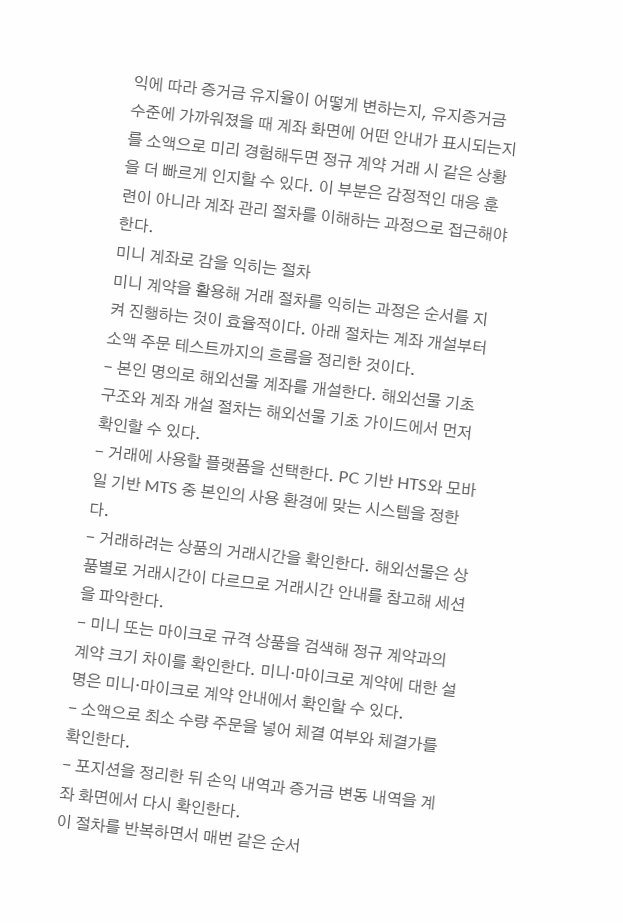익에 따라 증거금 유지율이 어떻게 변하는지, 유지증거금 수준에 가까워졌을 때 계좌 화면에 어떤 안내가 표시되는지를 소액으로 미리 경험해두면 정규 계약 거래 시 같은 상황을 더 빠르게 인지할 수 있다. 이 부분은 감정적인 대응 훈련이 아니라 계좌 관리 절차를 이해하는 과정으로 접근해야 한다.
미니 계좌로 감을 익히는 절차
미니 계약을 활용해 거래 절차를 익히는 과정은 순서를 지켜 진행하는 것이 효율적이다. 아래 절차는 계좌 개설부터 소액 주문 테스트까지의 흐름을 정리한 것이다.
- 본인 명의로 해외선물 계좌를 개설한다. 해외선물 기초 구조와 계좌 개설 절차는 해외선물 기초 가이드에서 먼저 확인할 수 있다.
- 거래에 사용할 플랫폼을 선택한다. PC 기반 HTS와 모바일 기반 MTS 중 본인의 사용 환경에 맞는 시스템을 정한다.
- 거래하려는 상품의 거래시간을 확인한다. 해외선물은 상품별로 거래시간이 다르므로 거래시간 안내를 참고해 세션을 파악한다.
- 미니 또는 마이크로 규격 상품을 검색해 정규 계약과의 계약 크기 차이를 확인한다. 미니·마이크로 계약에 대한 설명은 미니·마이크로 계약 안내에서 확인할 수 있다.
- 소액으로 최소 수량 주문을 넣어 체결 여부와 체결가를 확인한다.
- 포지션을 정리한 뒤 손익 내역과 증거금 변동 내역을 계좌 화면에서 다시 확인한다.
이 절차를 반복하면서 매번 같은 순서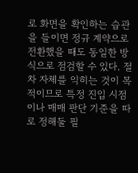로 화면을 확인하는 습관을 들이면 정규 계약으로 전환했을 때도 동일한 방식으로 점검할 수 있다. 절차 자체를 익히는 것이 목적이므로 특정 진입 시점이나 매매 판단 기준을 따로 정해둘 필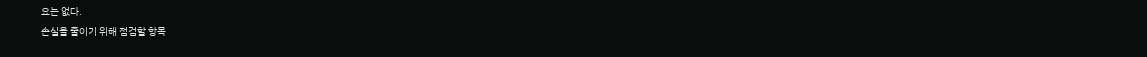요는 없다.
손실을 줄이기 위해 점검할 항목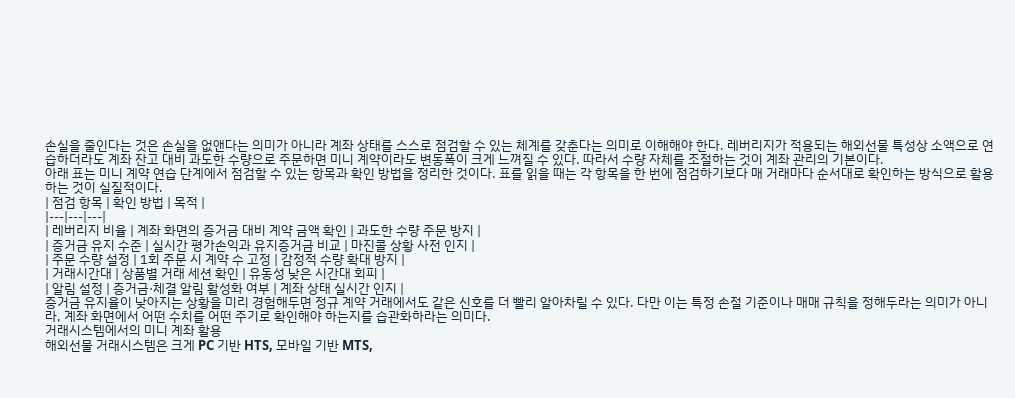손실을 줄인다는 것은 손실을 없앤다는 의미가 아니라 계좌 상태를 스스로 점검할 수 있는 체계를 갖춘다는 의미로 이해해야 한다. 레버리지가 적용되는 해외선물 특성상 소액으로 연습하더라도 계좌 잔고 대비 과도한 수량으로 주문하면 미니 계약이라도 변동폭이 크게 느껴질 수 있다. 따라서 수량 자체를 조절하는 것이 계좌 관리의 기본이다.
아래 표는 미니 계약 연습 단계에서 점검할 수 있는 항목과 확인 방법을 정리한 것이다. 표를 읽을 때는 각 항목을 한 번에 점검하기보다 매 거래마다 순서대로 확인하는 방식으로 활용하는 것이 실질적이다.
| 점검 항목 | 확인 방법 | 목적 |
|---|---|---|
| 레버리지 비율 | 계좌 화면의 증거금 대비 계약 금액 확인 | 과도한 수량 주문 방지 |
| 증거금 유지 수준 | 실시간 평가손익과 유지증거금 비교 | 마진콜 상황 사전 인지 |
| 주문 수량 설정 | 1회 주문 시 계약 수 고정 | 감정적 수량 확대 방지 |
| 거래시간대 | 상품별 거래 세션 확인 | 유동성 낮은 시간대 회피 |
| 알림 설정 | 증거금·체결 알림 활성화 여부 | 계좌 상태 실시간 인지 |
증거금 유지율이 낮아지는 상황을 미리 경험해두면 정규 계약 거래에서도 같은 신호를 더 빨리 알아차릴 수 있다. 다만 이는 특정 손절 기준이나 매매 규칙을 정해두라는 의미가 아니라, 계좌 화면에서 어떤 수치를 어떤 주기로 확인해야 하는지를 습관화하라는 의미다.
거래시스템에서의 미니 계좌 활용
해외선물 거래시스템은 크게 PC 기반 HTS, 모바일 기반 MTS,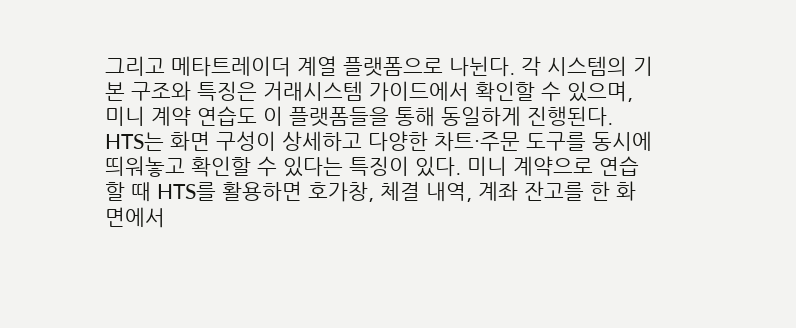그리고 메타트레이더 계열 플랫폼으로 나뉜다. 각 시스템의 기본 구조와 특징은 거래시스템 가이드에서 확인할 수 있으며, 미니 계약 연습도 이 플랫폼들을 통해 동일하게 진행된다.
HTS는 화면 구성이 상세하고 다양한 차트·주문 도구를 동시에 띄워놓고 확인할 수 있다는 특징이 있다. 미니 계약으로 연습할 때 HTS를 활용하면 호가창, 체결 내역, 계좌 잔고를 한 화면에서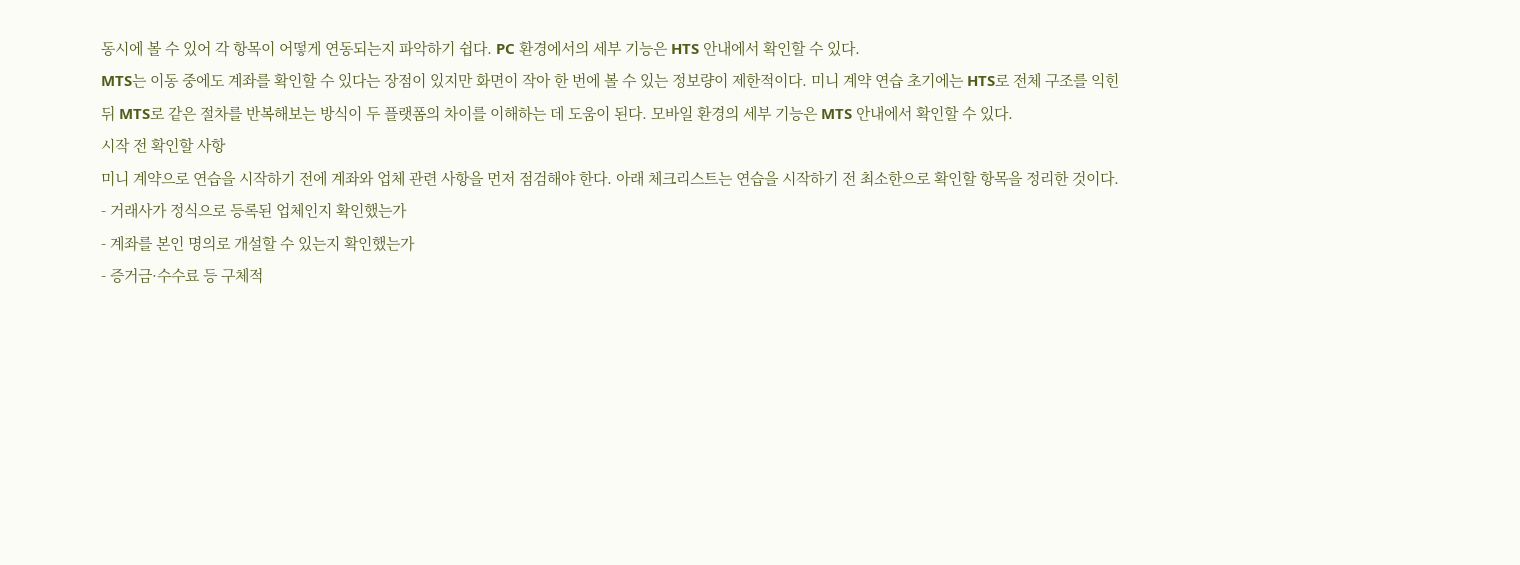동시에 볼 수 있어 각 항목이 어떻게 연동되는지 파악하기 쉽다. PC 환경에서의 세부 기능은 HTS 안내에서 확인할 수 있다.
MTS는 이동 중에도 계좌를 확인할 수 있다는 장점이 있지만 화면이 작아 한 번에 볼 수 있는 정보량이 제한적이다. 미니 계약 연습 초기에는 HTS로 전체 구조를 익힌 뒤 MTS로 같은 절차를 반복해보는 방식이 두 플랫폼의 차이를 이해하는 데 도움이 된다. 모바일 환경의 세부 기능은 MTS 안내에서 확인할 수 있다.
시작 전 확인할 사항
미니 계약으로 연습을 시작하기 전에 계좌와 업체 관련 사항을 먼저 점검해야 한다. 아래 체크리스트는 연습을 시작하기 전 최소한으로 확인할 항목을 정리한 것이다.
- 거래사가 정식으로 등록된 업체인지 확인했는가
- 계좌를 본인 명의로 개설할 수 있는지 확인했는가
- 증거금·수수료 등 구체적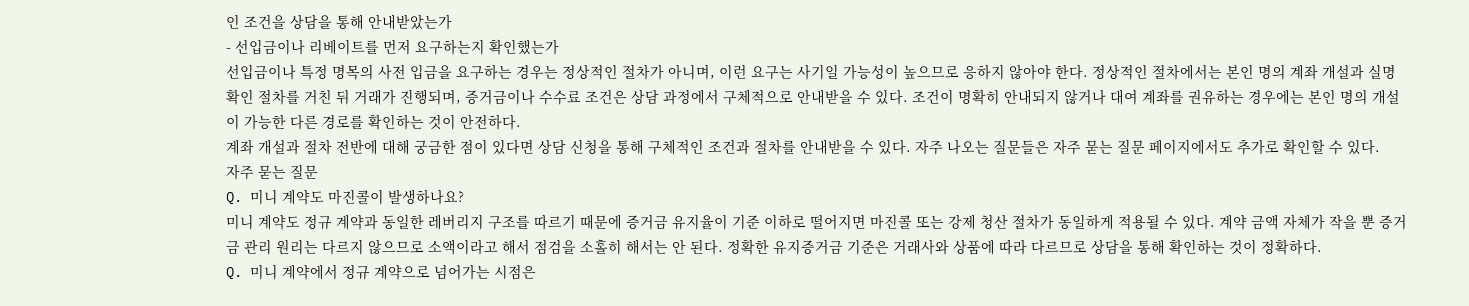인 조건을 상담을 통해 안내받았는가
- 선입금이나 리베이트를 먼저 요구하는지 확인했는가
선입금이나 특정 명목의 사전 입금을 요구하는 경우는 정상적인 절차가 아니며, 이런 요구는 사기일 가능성이 높으므로 응하지 않아야 한다. 정상적인 절차에서는 본인 명의 계좌 개설과 실명 확인 절차를 거친 뒤 거래가 진행되며, 증거금이나 수수료 조건은 상담 과정에서 구체적으로 안내받을 수 있다. 조건이 명확히 안내되지 않거나 대여 계좌를 권유하는 경우에는 본인 명의 개설이 가능한 다른 경로를 확인하는 것이 안전하다.
계좌 개설과 절차 전반에 대해 궁금한 점이 있다면 상담 신청을 통해 구체적인 조건과 절차를 안내받을 수 있다. 자주 나오는 질문들은 자주 묻는 질문 페이지에서도 추가로 확인할 수 있다.
자주 묻는 질문
Q. 미니 계약도 마진콜이 발생하나요?
미니 계약도 정규 계약과 동일한 레버리지 구조를 따르기 때문에 증거금 유지율이 기준 이하로 떨어지면 마진콜 또는 강제 청산 절차가 동일하게 적용될 수 있다. 계약 금액 자체가 작을 뿐 증거금 관리 원리는 다르지 않으므로 소액이라고 해서 점검을 소홀히 해서는 안 된다. 정확한 유지증거금 기준은 거래사와 상품에 따라 다르므로 상담을 통해 확인하는 것이 정확하다.
Q. 미니 계약에서 정규 계약으로 넘어가는 시점은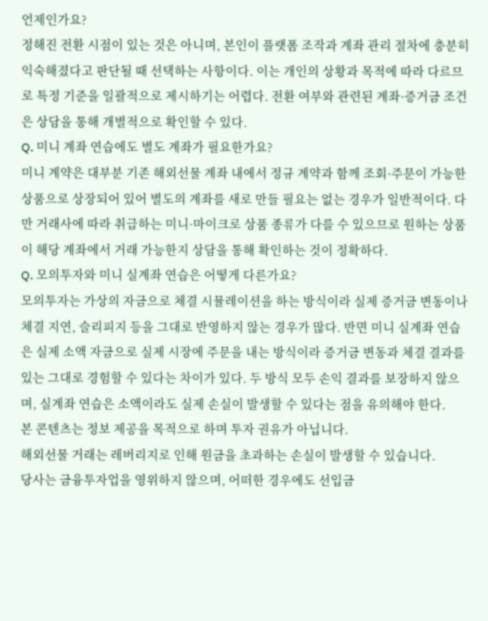언제인가요?
정해진 전환 시점이 있는 것은 아니며, 본인이 플랫폼 조작과 계좌 관리 절차에 충분히 익숙해졌다고 판단될 때 선택하는 사항이다. 이는 개인의 상황과 목적에 따라 다르므로 특정 기준을 일괄적으로 제시하기는 어렵다. 전환 여부와 관련된 계좌·증거금 조건은 상담을 통해 개별적으로 확인할 수 있다.
Q. 미니 계좌 연습에도 별도 계좌가 필요한가요?
미니 계약은 대부분 기존 해외선물 계좌 내에서 정규 계약과 함께 조회·주문이 가능한 상품으로 상장되어 있어 별도의 계좌를 새로 만들 필요는 없는 경우가 일반적이다. 다만 거래사에 따라 취급하는 미니·마이크로 상품 종류가 다를 수 있으므로 원하는 상품이 해당 계좌에서 거래 가능한지 상담을 통해 확인하는 것이 정확하다.
Q. 모의투자와 미니 실계좌 연습은 어떻게 다른가요?
모의투자는 가상의 자금으로 체결 시뮬레이션을 하는 방식이라 실제 증거금 변동이나 체결 지연, 슬리피지 등을 그대로 반영하지 않는 경우가 많다. 반면 미니 실계좌 연습은 실제 소액 자금으로 실제 시장에 주문을 내는 방식이라 증거금 변동과 체결 결과를 있는 그대로 경험할 수 있다는 차이가 있다. 두 방식 모두 손익 결과를 보장하지 않으며, 실계좌 연습은 소액이라도 실제 손실이 발생할 수 있다는 점을 유의해야 한다.
본 콘텐츠는 정보 제공을 목적으로 하며 투자 권유가 아닙니다.
해외선물 거래는 레버리지로 인해 원금을 초과하는 손실이 발생할 수 있습니다.
당사는 금융투자업을 영위하지 않으며, 어떠한 경우에도 선입금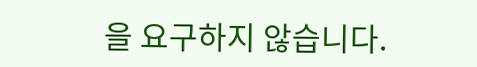을 요구하지 않습니다.